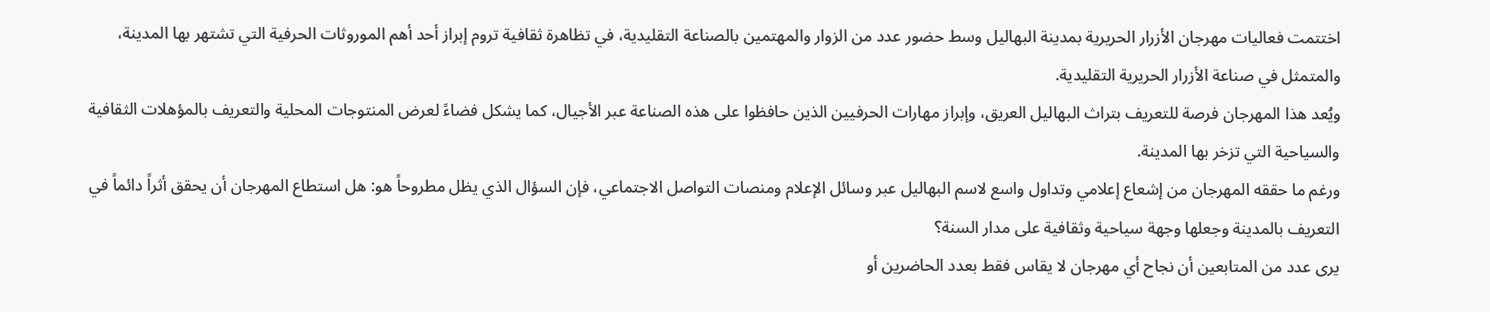اختتمت فعاليات مهرجان الأزرار الحريرية بمدينة البهاليل وسط حضور عدد من الزوار والمهتمين بالصناعة التقليدية، في تظاهرة ثقافية تروم إبراز أحد أهم الموروثات الحرفية التي تشتهر بها المدينة، والمتمثل في صناعة الأزرار الحريرية التقليدية.
ويُعد هذا المهرجان فرصة للتعريف بتراث البهاليل العريق، وإبراز مهارات الحرفيين الذين حافظوا على هذه الصناعة عبر الأجيال، كما يشكل فضاءً لعرض المنتوجات المحلية والتعريف بالمؤهلات الثقافية والسياحية التي تزخر بها المدينة.
ورغم ما حققه المهرجان من إشعاع إعلامي وتداول واسع لاسم البهاليل عبر وسائل الإعلام ومنصات التواصل الاجتماعي، فإن السؤال الذي يظل مطروحاً هو: هل استطاع المهرجان أن يحقق أثراً دائماً في التعريف بالمدينة وجعلها وجهة سياحية وثقافية على مدار السنة؟
يرى عدد من المتابعين أن نجاح أي مهرجان لا يقاس فقط بعدد الحاضرين أو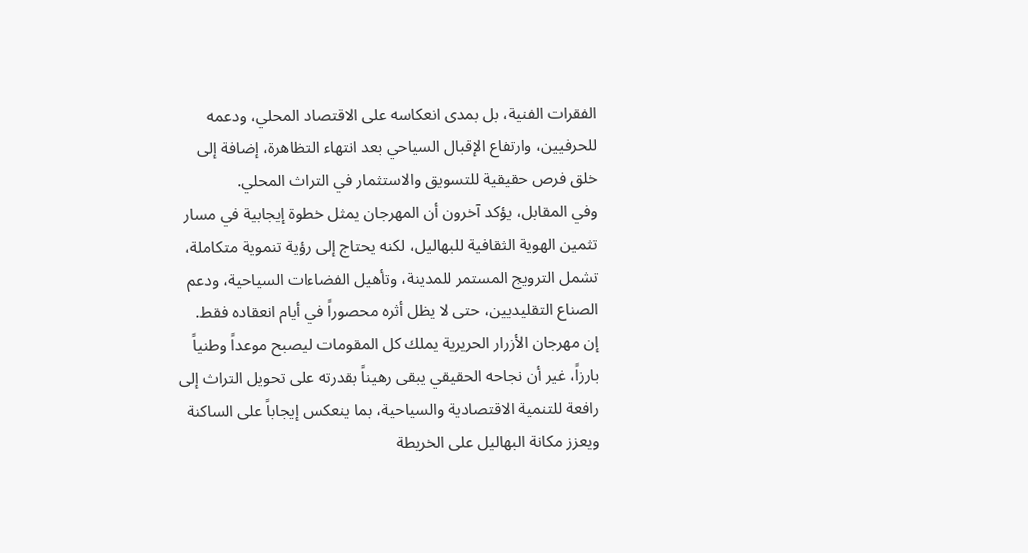الفقرات الفنية، بل بمدى انعكاسه على الاقتصاد المحلي، ودعمه للحرفيين، وارتفاع الإقبال السياحي بعد انتهاء التظاهرة، إضافة إلى خلق فرص حقيقية للتسويق والاستثمار في التراث المحلي.
وفي المقابل، يؤكد آخرون أن المهرجان يمثل خطوة إيجابية في مسار تثمين الهوية الثقافية للبهاليل، لكنه يحتاج إلى رؤية تنموية متكاملة، تشمل الترويج المستمر للمدينة، وتأهيل الفضاءات السياحية، ودعم الصناع التقليديين، حتى لا يظل أثره محصوراً في أيام انعقاده فقط.
إن مهرجان الأزرار الحريرية يملك كل المقومات ليصبح موعداً وطنياً بارزاً، غير أن نجاحه الحقيقي يبقى رهيناً بقدرته على تحويل التراث إلى رافعة للتنمية الاقتصادية والسياحية، بما ينعكس إيجاباً على الساكنة ويعزز مكانة البهاليل على الخريطة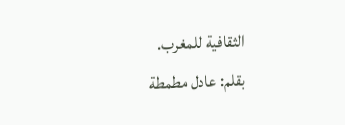الثقافية للمغرب.
بقلم: عادل مطمطة